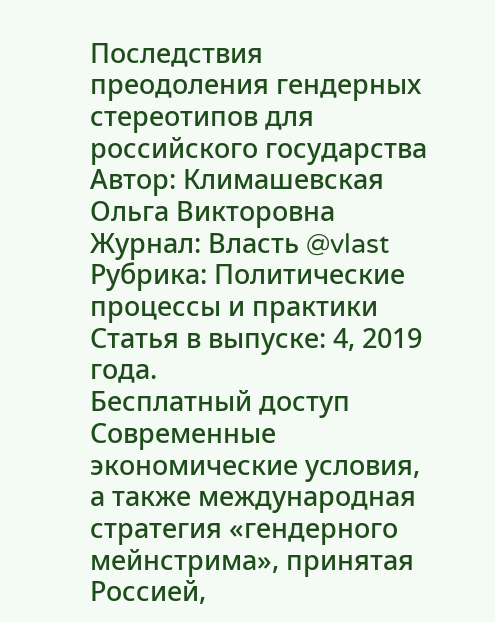Последствия преодоления гендерных стереотипов для российского государства
Автор: Климашевская Ольга Викторовна
Журнал: Власть @vlast
Рубрика: Политические процессы и практики
Статья в выпуске: 4, 2019 года.
Бесплатный доступ
Современные экономические условия, а также международная стратегия «гендерного мейнстрима», принятая Россией,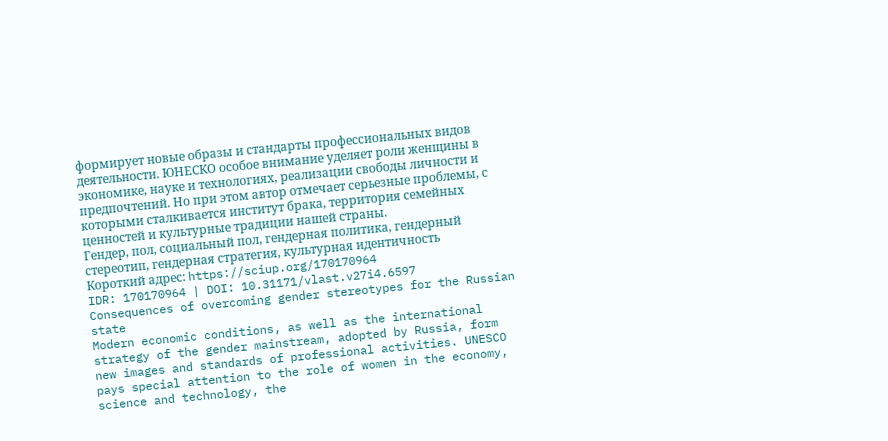формирует новые образы и стандарты профессиональных видов деятельности. ЮНЕСКО особое внимание уделяет роли женщины в экономике, науке и технологиях, реализации свободы личности и предпочтений. Но при этом автор отмечает серьезные проблемы, с которыми сталкивается институт брака, территория семейных ценностей и культурные традиции нашей страны.
Гендер, пол, социальный пол, гендерная политика, гендерный стереотип, гендерная стратегия, культурная идентичность
Короткий адрес: https://sciup.org/170170964
IDR: 170170964 | DOI: 10.31171/vlast.v27i4.6597
Consequences of overcoming gender stereotypes for the Russian state
Modern economic conditions, as well as the international strategy of the gender mainstream, adopted by Russia, form new images and standards of professional activities. UNESCO pays special attention to the role of women in the economy, science and technology, the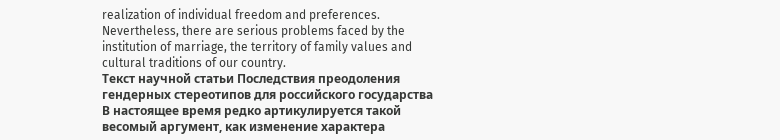realization of individual freedom and preferences. Nevertheless, there are serious problems faced by the institution of marriage, the territory of family values and cultural traditions of our country.
Текст научной статьи Последствия преодоления гендерных стереотипов для российского государства
В настоящее время редко артикулируется такой весомый аргумент, как изменение характера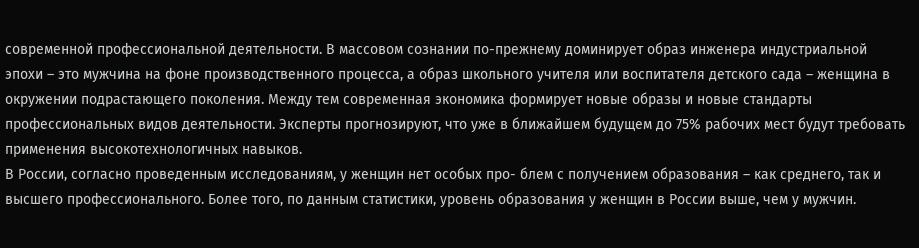современной профессиональной деятельности. В массовом сознании по-прежнему доминирует образ инженера индустриальной эпохи – это мужчина на фоне производственного процесса, а образ школьного учителя или воспитателя детского сада – женщина в окружении подрастающего поколения. Между тем современная экономика формирует новые образы и новые стандарты профессиональных видов деятельности. Эксперты прогнозируют, что уже в ближайшем будущем до 75% рабочих мест будут требовать применения высокотехнологичных навыков.
В России, согласно проведенным исследованиям, у женщин нет особых про- блем с получением образования – как среднего, так и высшего профессионального. Более того, по данным статистики, уровень образования у женщин в России выше, чем у мужчин.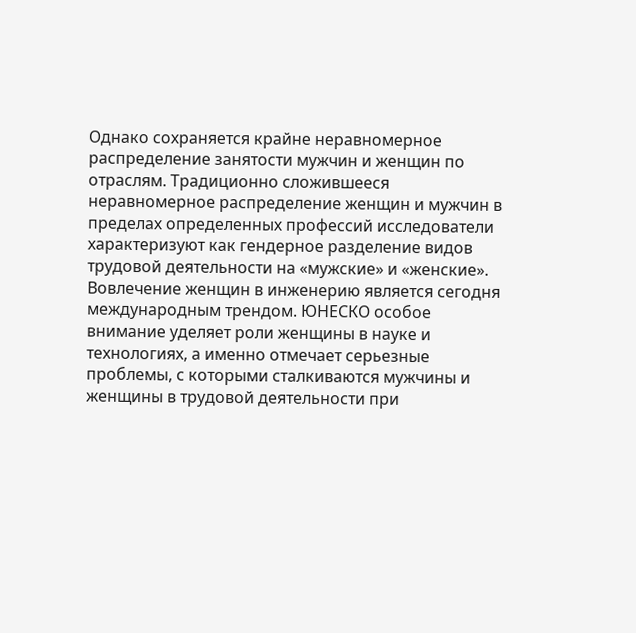Однако сохраняется крайне неравномерное распределение занятости мужчин и женщин по отраслям. Традиционно сложившееся неравномерное распределение женщин и мужчин в пределах определенных профессий исследователи характеризуют как гендерное разделение видов трудовой деятельности на «мужские» и «женские».
Вовлечение женщин в инженерию является сегодня международным трендом. ЮНЕСКО особое внимание уделяет роли женщины в науке и технологиях, а именно отмечает серьезные проблемы, с которыми сталкиваются мужчины и женщины в трудовой деятельности при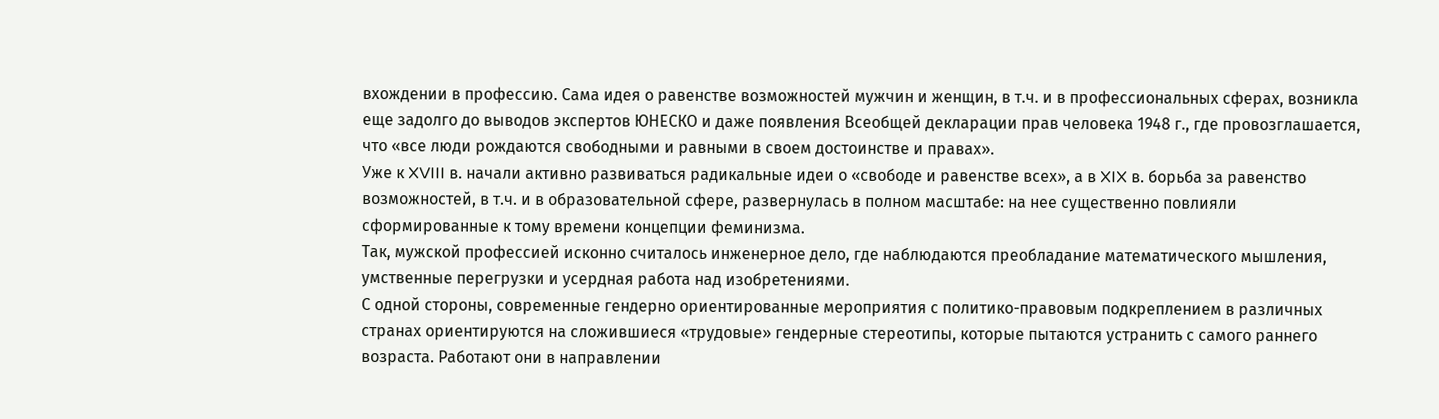вхождении в профессию. Сама идея о равенстве возможностей мужчин и женщин, в т.ч. и в профессиональных сферах, возникла еще задолго до выводов экспертов ЮНЕСКО и даже появления Всеобщей декларации прав человека 1948 г., где провозглашается, что «все люди рождаются свободными и равными в своем достоинстве и правах».
Уже к XVIII в. начали активно развиваться радикальные идеи о «свободе и равенстве всех», а в XIX в. борьба за равенство возможностей, в т.ч. и в образовательной сфере, развернулась в полном масштабе: на нее существенно повлияли сформированные к тому времени концепции феминизма.
Так, мужской профессией исконно считалось инженерное дело, где наблюдаются преобладание математического мышления, умственные перегрузки и усердная работа над изобретениями.
С одной стороны, современные гендерно ориентированные мероприятия с политико-правовым подкреплением в различных странах ориентируются на сложившиеся «трудовые» гендерные стереотипы, которые пытаются устранить с самого раннего возраста. Работают они в направлении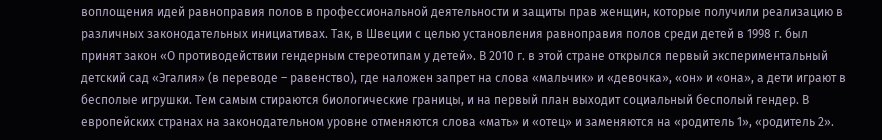воплощения идей равноправия полов в профессиональной деятельности и защиты прав женщин, которые получили реализацию в различных законодательных инициативах. Так, в Швеции с целью установления равноправия полов среди детей в 1998 г. был принят закон «О противодействии гендерным стереотипам у детей». В 2010 г. в этой стране открылся первый экспериментальный детский сад «Эгалия» (в переводе – равенство), где наложен запрет на слова «мальчик» и «девочка», «он» и «она», а дети играют в бесполые игрушки. Тем самым стираются биологические границы, и на первый план выходит социальный бесполый гендер. В европейских странах на законодательном уровне отменяются слова «мать» и «отец» и заменяются на «родитель 1», «родитель 2».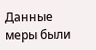Данные меры были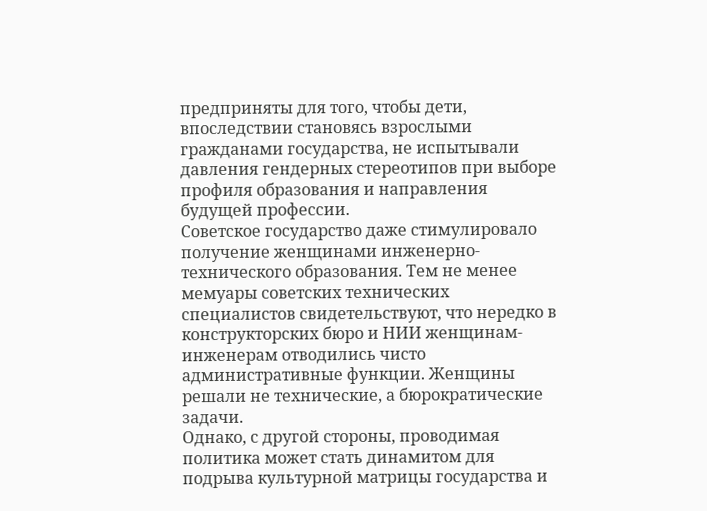предприняты для того, чтобы дети, впоследствии становясь взрослыми гражданами государства, не испытывали давления гендерных стереотипов при выборе профиля образования и направления будущей профессии.
Советское государство даже стимулировало получение женщинами инженерно-технического образования. Тем не менее мемуары советских технических специалистов свидетельствуют, что нередко в конструкторских бюро и НИИ женщинам-инженерам отводились чисто административные функции. Женщины решали не технические, а бюрократические задачи.
Однако, с другой стороны, проводимая политика может стать динамитом для подрыва культурной матрицы государства и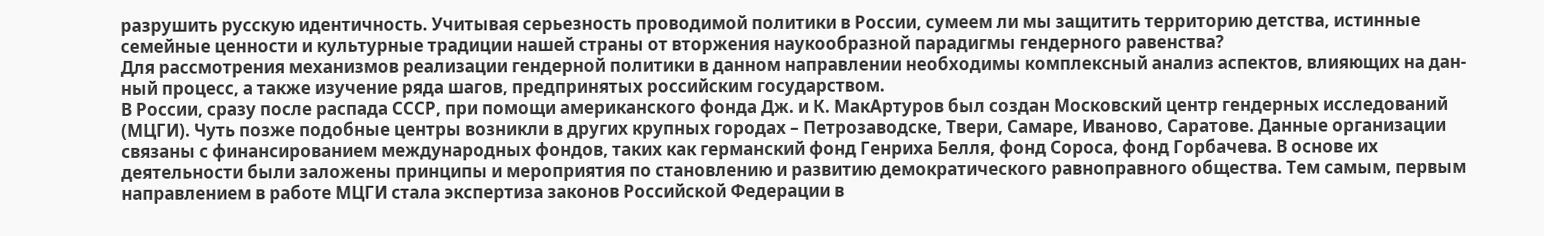разрушить русскую идентичность. Учитывая серьезность проводимой политики в России, сумеем ли мы защитить территорию детства, истинные семейные ценности и культурные традиции нашей страны от вторжения наукообразной парадигмы гендерного равенства?
Для рассмотрения механизмов реализации гендерной политики в данном направлении необходимы комплексный анализ аспектов, влияющих на дан- ный процесс, а также изучение ряда шагов, предпринятых российским государством.
В России, сразу после распада СССР, при помощи американского фонда Дж. и К. МакАртуров был создан Московский центр гендерных исследований (МЦГИ). Чуть позже подобные центры возникли в других крупных городах – Петрозаводске, Твери, Самаре, Иваново, Саратове. Данные организации связаны с финансированием международных фондов, таких как германский фонд Генриха Белля, фонд Сороса, фонд Горбачева. В основе их деятельности были заложены принципы и мероприятия по становлению и развитию демократического равноправного общества. Тем самым, первым направлением в работе МЦГИ стала экспертиза законов Российской Федерации в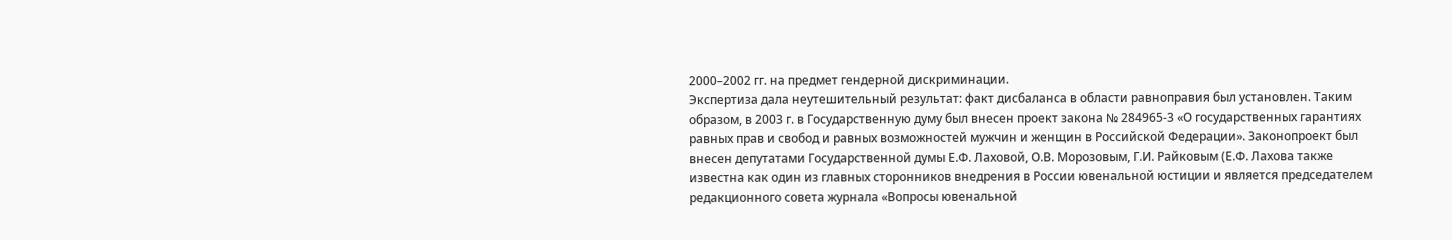2000–2002 гг. на предмет гендерной дискриминации.
Экспертиза дала неутешительный результат: факт дисбаланса в области равноправия был установлен. Таким образом, в 2003 г. в Государственную думу был внесен проект закона № 284965-3 «О государственных гарантиях равных прав и свобод и равных возможностей мужчин и женщин в Российской Федерации». Законопроект был внесен депутатами Государственной думы Е.Ф. Лаховой, О.В. Морозовым, Г.И. Райковым (Е.Ф. Лахова также известна как один из главных сторонников внедрения в России ювенальной юстиции и является председателем редакционного совета журнала «Вопросы ювенальной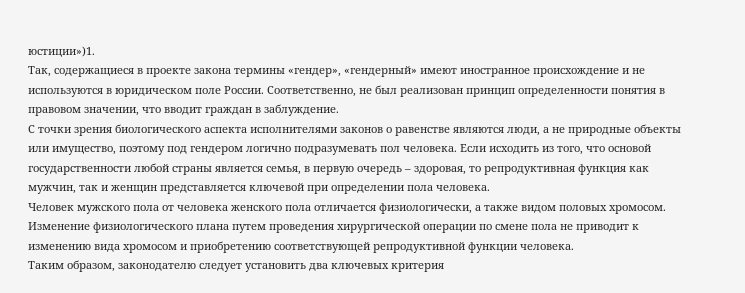юстиции»)1.
Так, содержащиеся в проекте закона термины «гендер», «гендерный» имеют иностранное происхождение и не используются в юридическом поле России. Соответственно, не был реализован принцип определенности понятия в правовом значении, что вводит граждан в заблуждение.
С точки зрения биологического аспекта исполнителями законов о равенстве являются люди, а не природные объекты или имущество, поэтому под гендером логично подразумевать пол человека. Если исходить из того, что основой государственности любой страны является семья, в первую очередь – здоровая, то репродуктивная функция как мужчин, так и женщин представляется ключевой при определении пола человека.
Человек мужского пола от человека женского пола отличается физиологически, а также видом половых хромосом. Изменение физиологического плана путем проведения хирургической операции по смене пола не приводит к изменению вида хромосом и приобретению соответствующей репродуктивной функции человека.
Таким образом, законодателю следует установить два ключевых критерия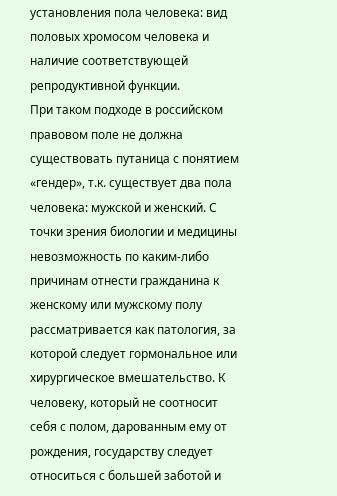установления пола человека: вид половых хромосом человека и наличие соответствующей репродуктивной функции.
При таком подходе в российском правовом поле не должна существовать путаница с понятием «гендер», т.к. существует два пола человека: мужской и женский. С точки зрения биологии и медицины невозможность по каким-либо причинам отнести гражданина к женскому или мужскому полу рассматривается как патология, за которой следует гормональное или хирургическое вмешательство. К человеку, который не соотносит себя с полом, дарованным ему от рождения, государству следует относиться с большей заботой и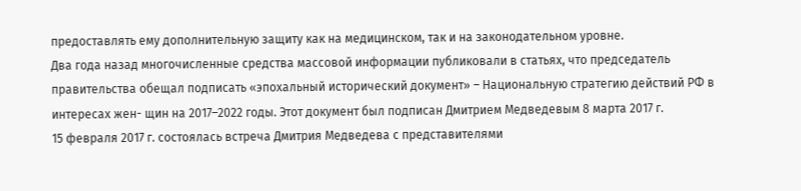предоставлять ему дополнительную защиту как на медицинском, так и на законодательном уровне.
Два года назад многочисленные средства массовой информации публиковали в статьях, что председатель правительства обещал подписать «эпохальный исторический документ» – Национальную стратегию действий РФ в интересах жен- щин на 2017–2022 годы. Этот документ был подписан Дмитрием Медведевым 8 марта 2017 г.
15 февраля 2017 г. состоялась встреча Дмитрия Медведева с представителями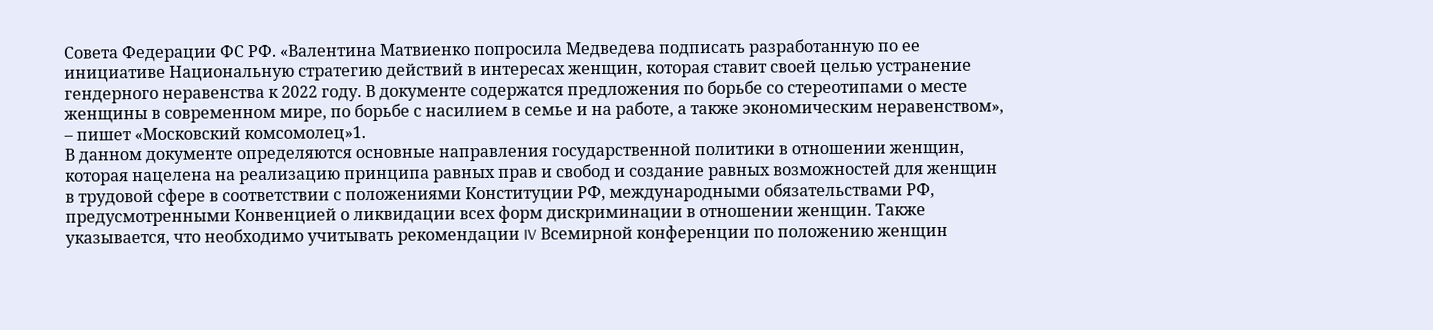Совета Федерации ФС РФ. «Валентина Матвиенко попросила Медведева подписать разработанную по ее инициативе Национальную стратегию действий в интересах женщин, которая ставит своей целью устранение гендерного неравенства к 2022 году. В документе содержатся предложения по борьбе со стереотипами о месте женщины в современном мире, по борьбе с насилием в семье и на работе, а также экономическим неравенством», – пишет «Московский комсомолец»1.
В данном документе определяются основные направления государственной политики в отношении женщин, которая нацелена на реализацию принципа равных прав и свобод и создание равных возможностей для женщин в трудовой сфере в соответствии с положениями Конституции РФ, международными обязательствами РФ, предусмотренными Конвенцией о ликвидации всех форм дискриминации в отношении женщин. Также указывается, что необходимо учитывать рекомендации IV Всемирной конференции по положению женщин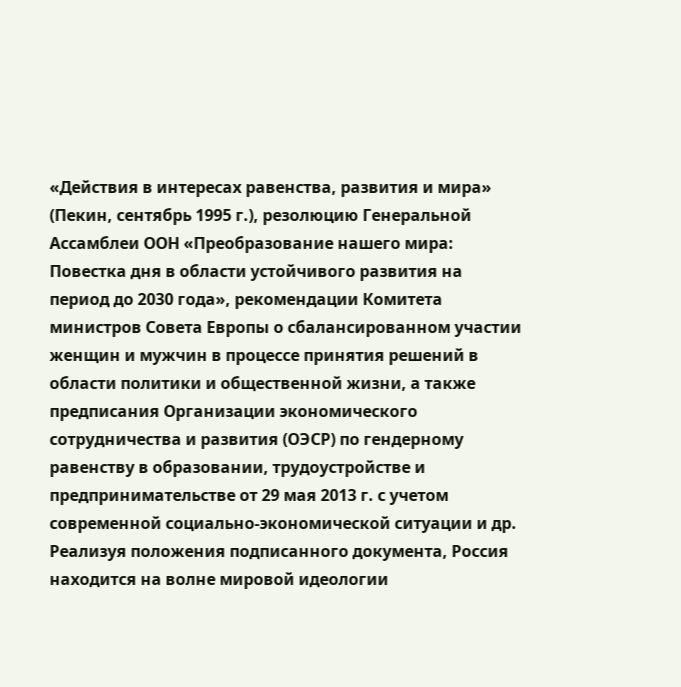«Действия в интересах равенства, развития и мира» (Пекин, сентябрь 1995 г.), резолюцию Генеральной Ассамблеи ООН «Преобразование нашего мира: Повестка дня в области устойчивого развития на период до 2030 года», рекомендации Комитета министров Совета Европы о сбалансированном участии женщин и мужчин в процессе принятия решений в области политики и общественной жизни, а также предписания Организации экономического сотрудничества и развития (ОЭСР) по гендерному равенству в образовании, трудоустройстве и предпринимательстве от 29 мая 2013 г. с учетом современной социально-экономической ситуации и др.
Реализуя положения подписанного документа, Россия находится на волне мировой идеологии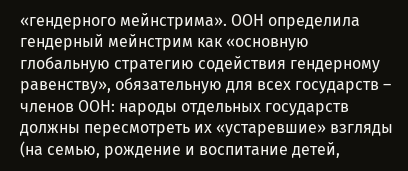«гендерного мейнстрима». ООН определила гендерный мейнстрим как «основную глобальную стратегию содействия гендерному равенству», обязательную для всех государств – членов ООН: народы отдельных государств должны пересмотреть их «устаревшие» взгляды (на семью, рождение и воспитание детей,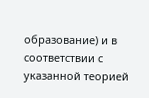образование) и в соответствии с указанной теорией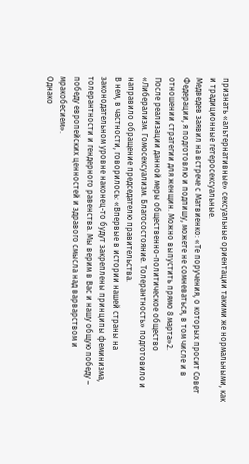признать «альтернативные» сексуальные ориентации такими же нормальными, как и традиционные гетеросексуальные.
Медведев заявил на встрече с Матвиенко: «Те поручения, о которых просит Совет Федерации, я подготовлю и подпишу, можете не сомневаться, в том числе и в отношении стратегии для женщин. Можно выпустить прямо 8 марта»2.
После реализации данной меры общественно-политическое общество «Либерализм. Гомосексуализм. Благосостояние. Толерантность» подготовило и направило обращение председателю правительства.
В нем, в частности, говорилось: «Впервые в истории нашей страны на законодательном уровне наконец-то будут закреплены принципы феминизма, толерантности и гендерного равенства. Мы верим в Вас и нашу общую победу – победу европейских ценностей и здравого смысла над варварством и мракобесием».
Однако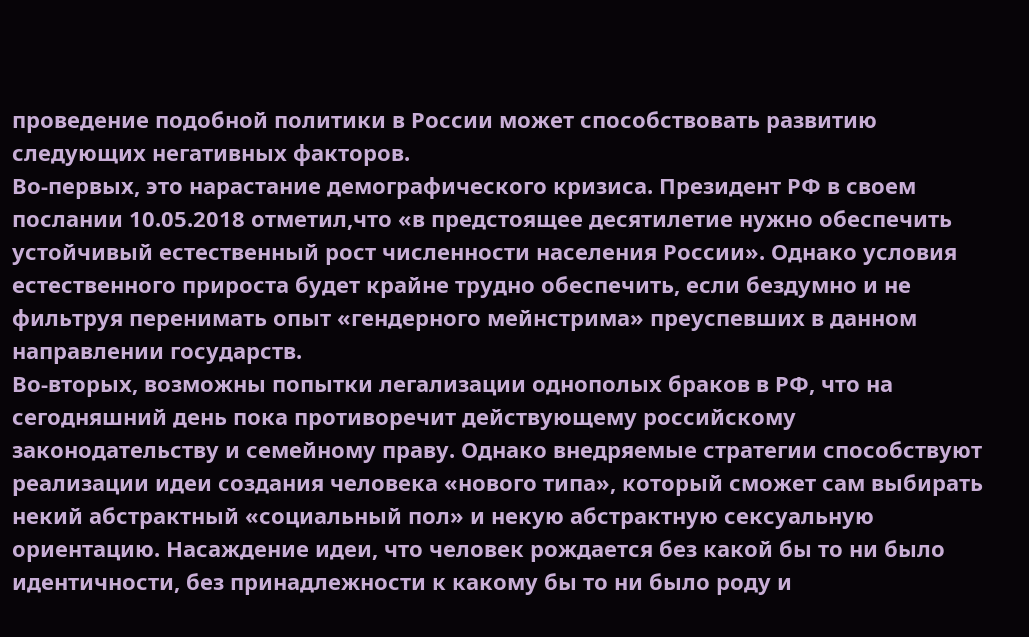проведение подобной политики в России может способствовать развитию следующих негативных факторов.
Во-первых, это нарастание демографического кризиса. Президент РФ в своем послании 10.05.2018 отметил,что «в предстоящее десятилетие нужно обеспечить устойчивый естественный рост численности населения России». Однако условия естественного прироста будет крайне трудно обеспечить, если бездумно и не фильтруя перенимать опыт «гендерного мейнстрима» преуспевших в данном направлении государств.
Во-вторых, возможны попытки легализации однополых браков в РФ, что на сегодняшний день пока противоречит действующему российскому законодательству и семейному праву. Однако внедряемые стратегии способствуют реализации идеи создания человека «нового типа», который сможет сам выбирать некий абстрактный «социальный пол» и некую абстрактную сексуальную ориентацию. Насаждение идеи, что человек рождается без какой бы то ни было идентичности, без принадлежности к какому бы то ни было роду и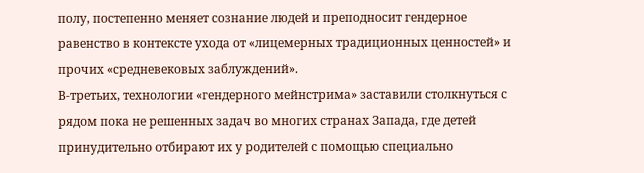полу, постепенно меняет сознание людей и преподносит гендерное равенство в контексте ухода от «лицемерных традиционных ценностей» и прочих «средневековых заблуждений».
В-третьих, технологии «гендерного мейнстрима» заставили столкнуться с рядом пока не решенных задач во многих странах Запада, где детей принудительно отбирают их у родителей с помощью специально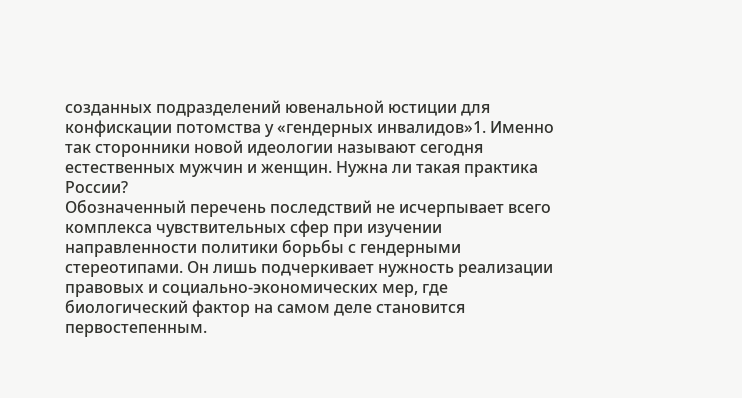созданных подразделений ювенальной юстиции для конфискации потомства у «гендерных инвалидов»1. Именно так сторонники новой идеологии называют сегодня естественных мужчин и женщин. Нужна ли такая практика России?
Обозначенный перечень последствий не исчерпывает всего комплекса чувствительных сфер при изучении направленности политики борьбы с гендерными стереотипами. Он лишь подчеркивает нужность реализации правовых и социально-экономических мер, где биологический фактор на самом деле становится первостепенным.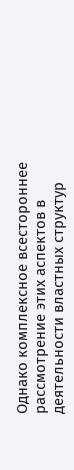Однако комплексное всестороннее рассмотрение этих аспектов в деятельности властных структур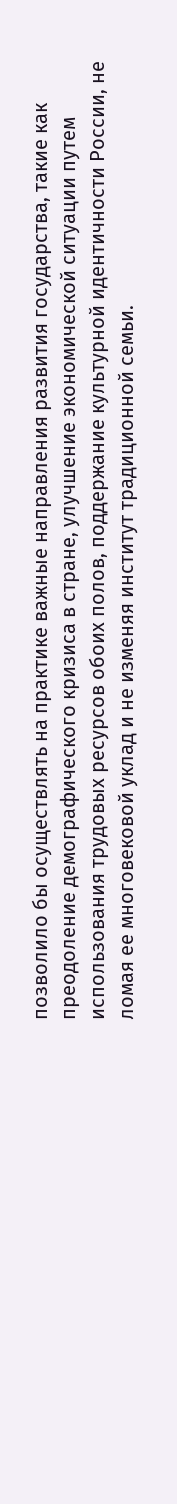позволило бы осуществлять на практике важные направления развития государства, такие как преодоление демографического кризиса в стране, улучшение экономической ситуации путем использования трудовых ресурсов обоих полов, поддержание культурной идентичности России, не ломая ее многовековой уклад и не изменяя институт традиционной семьи.